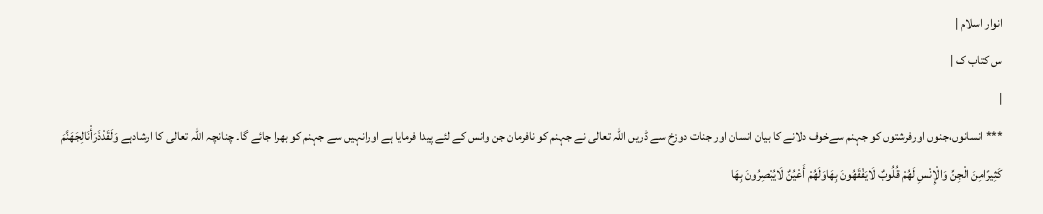انوار اسلام |
س کتاب ک |
|
*** انسانوں،جنوں اورفرشتوں کو جہنم سےخوف دلانے کا بیان انسان اور جنات دوزخ سے ڈریں اللہ تعالی نے جہنم کو نافرمان جن وانس کے لئے پیدا فرمایا ہے اورانہیں سے جہنم کو بھرا جائے گا۔ چنانچہ اللہ تعالی کا ارشادہے وَلَقَدْذَرَأْنَالِجَهَنَّمَ کَثِيرًامِنَ الْجِنِّ وَالْإِنْسِ لَهُمْ قُلُوبٌ لَايَفْقَهُونَ بِهَاوَلَهُمْ أَعْيُنٌ لَايُبْصِرُونَ بِهَا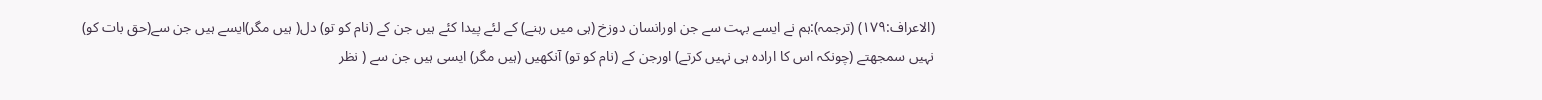(الاعراف:۱۷۹) (ترجمہ):ہم نے ایسے بہت سے جن اورانسان دوزخ (ہی میں رہنے) کے لئے پیدا کئے ہیں جن کے (نام کو تو) دل( ہیں مگر)ایسے ہیں جن سے(حق بات کو) نہیں سمجھتے (چونکہ اس کا ارادہ ہی نہیں کرتے) اورجن کے (نام کو تو) آنکھیں (ہیں مگر) ایسی ہیں جن سے ( نظر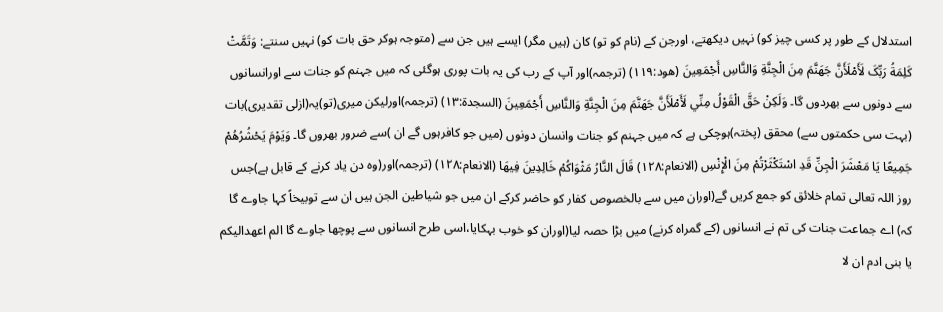استدلال کے طور پر کسی چیز کو) نہیں دیکھتے، اورجن کے (نام کو تو) کان (ہیں مگر) ایسے ہیں جن سے (متوجہ ہوکر حق بات کو) نہیں سنتے: وَتَمَّتْ کَلِمَةُ رَبِّکَ لَأَمْلَأَنَّ جَهَنَّمَ مِنَ الْجِنَّةِ وَالنَّاسِ أَجْمَعِينَ (ھود:۱۱۹) (ترجمہ)اور آپ کے رب کی یہ بات پوری ہوگئی کہ میں جہنم کو جنات سے اورانسانوں سے دونوں سے بھردوں گا۔ وَلَكِنْ حَقَّ الْقَوْلُ مِنِّي لَأَمْلَأَنَّ جَهَنَّمَ مِنَ الْجِنَّةِ وَالنَّاسِ أَجْمَعِينَ (السجدۃ:۱۳) (ترجمہ)اورلیکن میری(تو)یہ(ازلی تقدیری)بات (بہت سی حکمتوں سے) محقق (پختہ)ہوچکی ہے کہ میں جہنم کو جنات وانسان دونوں (میں جو کافرہوں گے ان )سے ضرور بھروں گا۔ وَيَوْمَ يَحْشُرُهُمْ جَمِيعًا يَا مَعْشَرَ الْجِنِّ قَدِ اسْتَكْثَرْتُمْ مِنَ الْإِنْسِ (الانعام:۱۲۸) قَالَ النَّارُ مَثْوَاكُمْ خَالِدِينَ فِيهَا (الانعام:۱۲۸) (ترجمہ)اور(وہ دن یاد کرنے کے قابل ہے)جس روز اللہ تعالی تمام خلائق کو جمع کریں گے(اوران میں سے بالخصوص کفار کو حاضر کرکے ان میں جو شیاطین الجن ہیں ان سے توبیخاً کہا جاوے گا کہ) اے جماعت جنات کی تم نے انسانوں (کے گمراہ کرنے) میں بڑا حصہ لیا(اوران کو خوب بہکایا،اسی طرح انسانوں سے پوچھا جاوے گا الم اعھدالیکم یا بنی ادم ان لا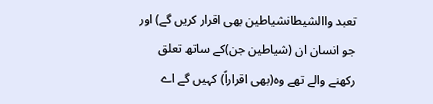تعبد واالشیطانشیاطین بھی اقرار کریں گے) اور جو انسان ان (شیاطین جن)کے ساتھ تعلق رکھنے والے تھے وہ(بھی اقراراً) کہیں گے اے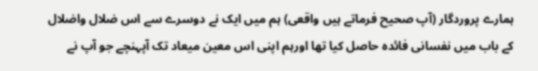ہمارے پروردگار (آپ صحیح فرماتے ہیں واقعی) ہم میں ایک نے دوسرے سے اس ضلال واضلال کے باب میں نفسانی فائدہ حاصل کیا تھا اورہم اپنی اس معین میعاد تک آپہنچے جو آپ نے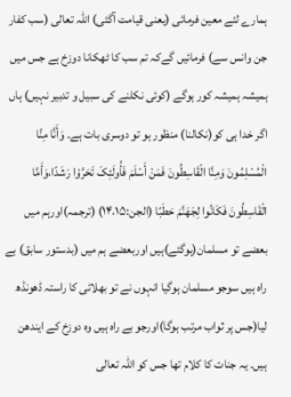ہمارے لئے معین فرمائی (یعنی قیامت آگئی) اللہ تعالی (سب کفار جن وانس سے) فرمائیں گےکہ تم سب کا ٹھکانا دوزخ ہے جس میں ہمیشہ ہمیشہ کور ہوگے (کوئی نکلنے کی سبیل و تدبیر نہیں) ہاں اگر خدا ہی کو(نکالنا) منظور ہو تو دوسری بات ہے۔ وَأَنَّا مِنَّا الْمُسْلِمُونَ وَمِنَّا الْقَاسِطُونَ فَمَنْ أَسْلَمَ فَأُولَئِکَ تَحَرَّوْا رَشَدًا،وَأَمَّا الْقَاسِطُونَ فَکَانُوا لِجَهَنَّمَ حَطَبًا (الجن:۱۴،۱۵) (ترجمہ)اورہم میں بعضے تو مسلمان(ہوگئے)ہیں اوربعضے ہم میں (بدستور سابق) بے راہ ہیں سوجو مسلمان ہوگیا انہوں نے تو بھلائی کا راستہ ڈھونڈھ لیا(جس پر ثواب مرتب ہوگا)اورجو بے راہ ہیں وہ دوزخ کے ایندھن ہیں۔ یہ جنات کا کلام تھا جس کو اللہ تعالی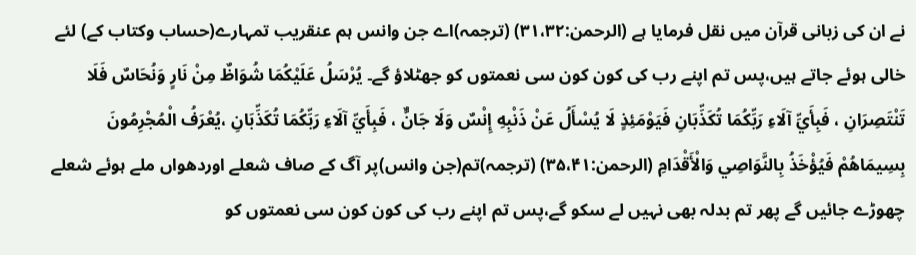نے ان کی زبانی قرآن میں نقل فرمایا ہے (الرحمن:۳۱،۳۲) (ترجمہ)اے جن وانس ہم عنقریب تمہارے(حساب وکتاب کے) لئے خالی ہوئے جاتے ہیں،پس تم اپنے رب کی کون کون سی نعمتوں کو جھٹلاؤ گے۔ يُرْسَلُ عَلَيْكُمَا شُوَاظٌ مِنْ نَارٍ وَنُحَاسٌ فَلَا تَنْتَصِرَانِ ، فَبِأَيِّ آلَاءِ رَبِّكُمَا تُکَذِّبَانِ فَيَوْمَئِذٍ لَا يُسْأَلُ عَنْ ذَنْبِهِ إِنْسٌ وَلَا جَانٌّ ، فَبِأَيِّ آلَاءِ رَبِّكُمَا تُکَذِّبَانِ ،يُعْرَفُ الْمُجْرِمُونَ بِسِيمَاهُمْ فَيُؤْخَذُ بِالنَّوَاصِي وَالْأَقْدَامِ (الرحمن:۳۵،۴۱) (ترجمہ)تم(جن وانس)پر آگ کے صاف شعلے اوردھواں ملے ہوئے شعلے چھوڑے جائیں گے پھر تم بدلہ بھی نہیں لے سکو گے،پس تم اپنے رب کی کون کون سی نعمتوں کو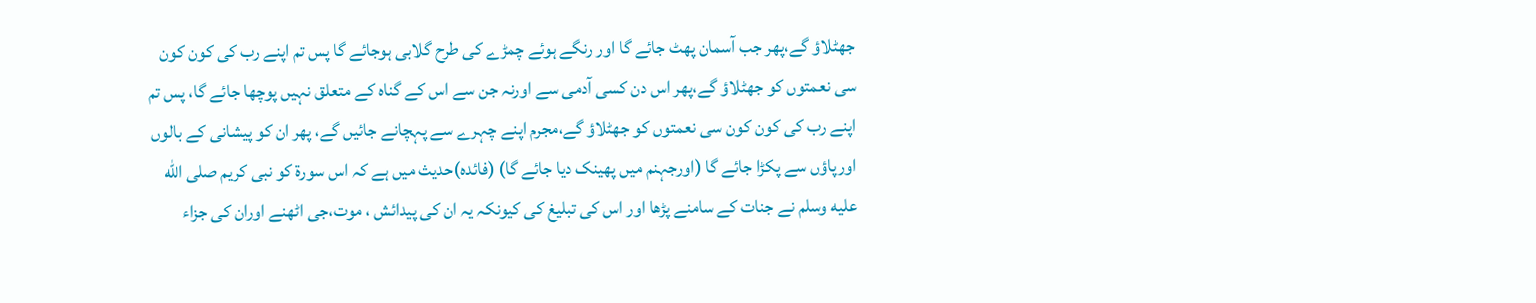جھٹلاؤ گے،پھر جب آسمان پھٹ جائے گا اور رنگے ہوئے چمڑے کی طرح گلابی ہوجائے گا پس تم اپنے رب کی کون کون سی نعمتوں کو جھٹلاؤ گے،پھر اس دن کسی آدمی سے اورنہ جن سے اس کے گناہ کے متعلق نہیں پوچھا جائے گا، پس تم اپنے رب کی کون کون سی نعمتوں کو جھٹلاؤ گے،مجرم اپنے چہرے سے پہچانے جائیں گے، پھر ان کو پیشانی کے بالوں اورپاؤں سے پکڑا جائے گا (اورجہنم میں پھینک دیا جائے گا) (فائدہ)حدیث میں ہے کہ اس سورۃ کو نبی کریم صلى الله عليه وسلم نے جنات کے سامنے پڑھا اور اس کی تبلیغ کی کیونکہ یہ ان کی پیدائش ، موت،جی اٹھنے اوران کی جزاء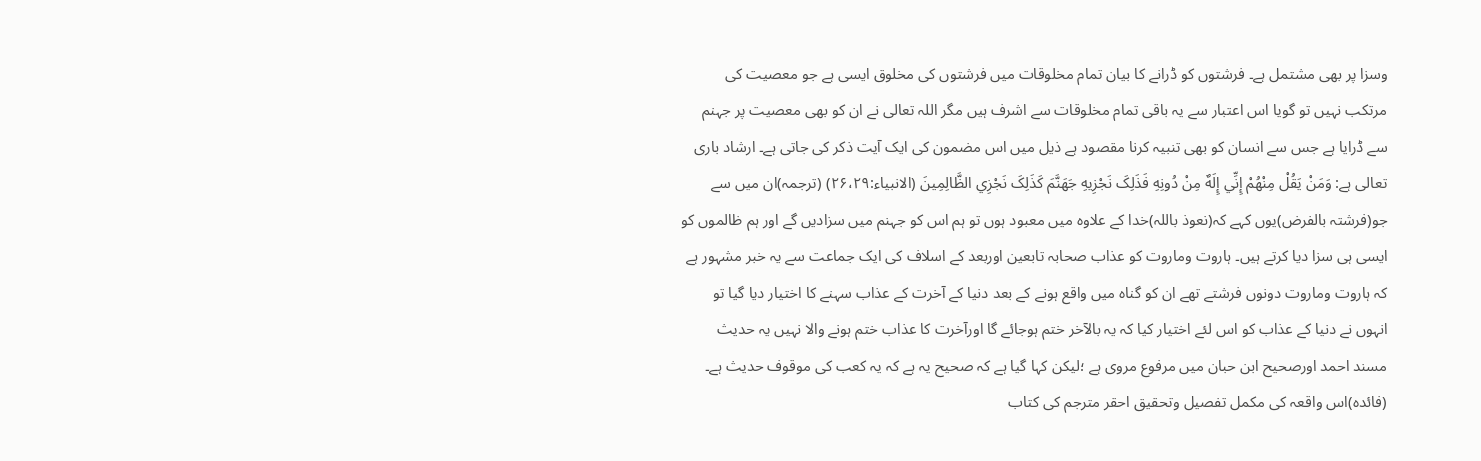وسزا پر بھی مشتمل ہے۔ فرشتوں کو ڈرانے کا بیان تمام مخلوقات میں فرشتوں کی مخلوق ایسی ہے جو معصیت کی مرتکب نہیں تو گویا اس اعتبار سے یہ باقی تمام مخلوقات سے اشرف ہیں مگر اللہ تعالی نے ان کو بھی معصیت پر جہنم سے ڈرایا ہے جس سے انسان کو بھی تنبیہ کرنا مقصود ہے ذیل میں اس مضمون کی ایک آیت ذکر کی جاتی ہے۔ ارشاد باری تعالی ہے: وَمَنْ يَقُلْ مِنْهُمْ إِنِّي إِلَهٌ مِنْ دُونِهِ فَذَلِکَ نَجْزِيهِ جَهَنَّمَ کَذَلِکَ نَجْزِي الظَّالِمِينَ (الانبیاء:۲۶،۲۹) (ترجمہ)ان میں سے جو(فرشتہ بالفرض)یوں کہے کہ(نعوذ باللہ)خدا کے علاوہ میں معبود ہوں تو ہم اس کو جہنم میں سزادیں گے اور ہم ظالموں کو ایسی ہی سزا دیا کرتے ہیں۔ ہاروت وماروت کو عذاب صحابہ تابعین اوربعد کے اسلاف کی ایک جماعت سے یہ خبر مشہور ہے کہ ہاروت وماروت دونوں فرشتے تھے ان کو گناہ میں واقع ہونے کے بعد دنیا کے آخرت کے عذاب سہنے کا اختیار دیا گیا تو انہوں نے دنیا کے عذاب کو اس لئے اختیار کیا کہ یہ بالآخر ختم ہوجائے گا اورآخرت کا عذاب ختم ہونے والا نہیں یہ حدیث مسند احمد اورصحیح ابن حبان میں مرفوع مروی ہے ؛لیکن کہا گیا ہے کہ صحیح یہ ہے کہ یہ کعب کی موقوف حدیث ہے۔ (فائدہ)اس واقعہ کی مکمل تفصیل وتحقیق احقر مترجم کی کتاب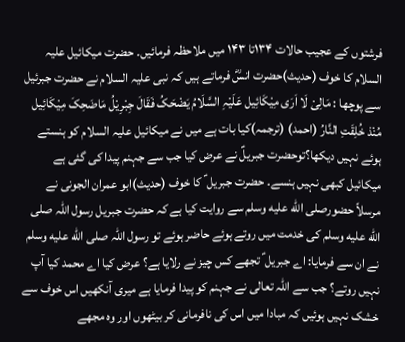فرشتوں کے عجیب حالات ۱۳۴تا ۱۴۳ میں ملاحظہ فرمائیں۔ حضرت میکائیل علیہ السلام کا خوف (حدیث)حضرت انسؓ فرماتے ہیں کہ نبی علیہ السلام نے حضرت جبرئیل سے پوچھا : مَالِیْ لَا اَرَی مِیْکَائِیل عَلَیْہِ السَّلَامُ یَضْحَکُ فَقَالَ جِبْرِیْلُ مَاضَحِکَ مِیْکَائِیل مُنْذ خُلِقَتِ النَّارُ (احمد) (ترجمہ)کیا بات ہے میں نے میکائیل علیہ السلام کو ہنستے ہوئے نہیں دیکھا؟توحضرت جبریلؑ نے عرض کیا جب سے جہنم پیدا کی گئی ہے میکائیل کبھی نہیں ہنسے۔ حضرت جبریل ؑ کا خوف (حدیث)ابو عمران الجونی نے مرسلاً حضورصلى الله عليه وسلم سے روایت کیا ہے کہ حضرت جبریل رسول اللہ صلى الله عليه وسلم کی خدمت میں روتے ہوئے حاضر ہوئے تو رسول اللہ صلى الله عليه وسلم نے ان سے فرمایا: اے جبریل ؑ تجھے کس چیز نے رلایا ہے؟ عرض کیا اے محمد کیا آپ نہیں روتے؟ جب سے اللہ تعالی نے جہنم کو پیدا فرمایا ہے میری آنکھیں اس خوف سے خشک نہیں ہوئیں کہ مبادا میں اس کی نافرمانی کر بیٹھوں اور وہ مجھے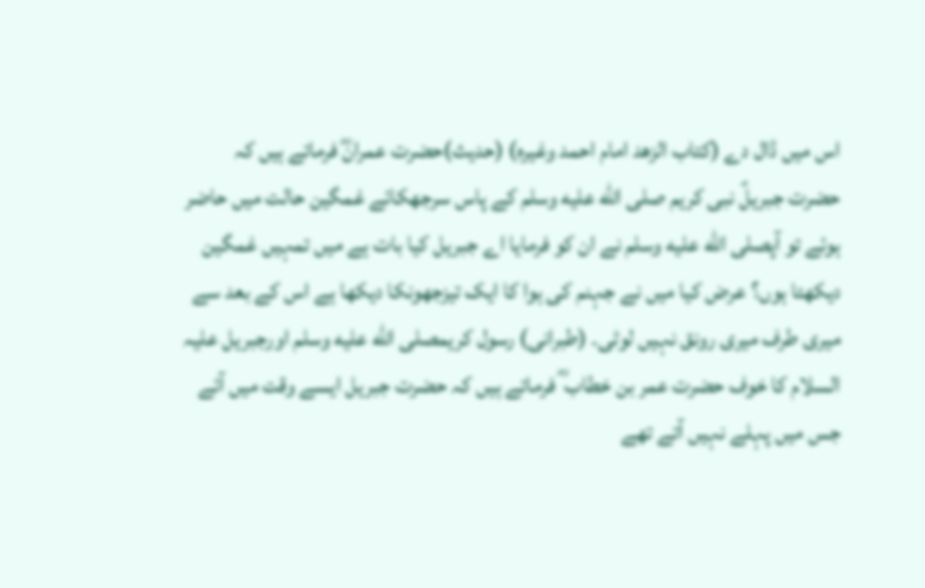اس میں ڈال دے (کتاب الزھد امام احمد وغیرہ) (حدیث)حضرت عمرانؓ فرماتے ہیں کہ حضرت جبریلؑ نبی کریم صلى الله عليه وسلم کے پاس سرجھکائے غمگین حالت میں حاضر ہوئے تو آپصلى الله عليه وسلم نے ان کو فرمایا اے جبریل کیا بات ہے میں تمہیں غمگین دیکھتا ہوں؟ عرض کیا میں نے جہنم کی ہوا کا ایک تیزجھونکا دیکھا ہے اس کے بعد سے میری طرف میری رونق نہیں لوٹی۔ (طبرانی) رسول کریمصلى الله عليه وسلم اورجبریل علیہ السلام کا خوف حضرت عمر بن خطاب ؓ فرماتے ہیں کہ حضرت جبریل ایسے وقت میں آئے جس میں پہلے نہیں آتے تھے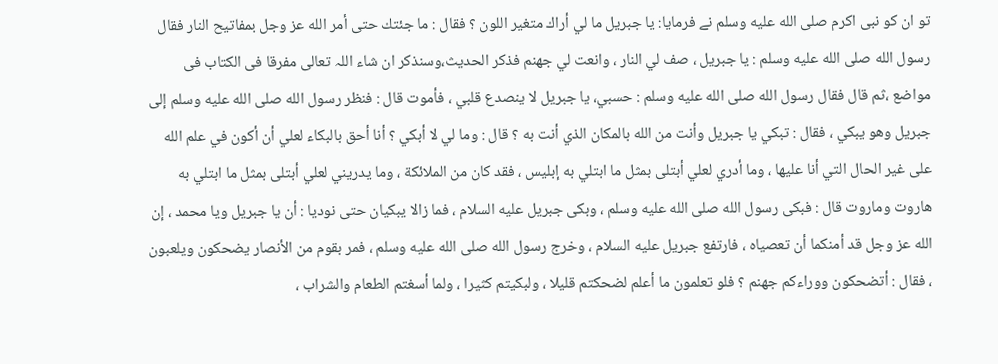تو ان کو نبی اکرم صلى الله عليه وسلم نے فرمایا: يا جبريل ما لي أراك متغير اللون ؟ فقال : ما جئتك حتى أمر الله عز وجل بمفاتيح النار فقال رسول الله صلى الله عليه وسلم : يا جبريل ، صف لي النار ، وانعت لي جهنم فذکر الحدیث،وسنذکر ان شاء اللہ تعالی مفرقا فی الکتاب فی مواضع ،ثم قال فقال رسول الله صلى الله عليه وسلم : حسبي، يا جبريل لا ينصدع قلبي ، فأموت قال : فنظر رسول الله صلى الله عليه وسلم إلى جبريل وهو يبكي ، فقال : تبكي يا جبريل وأنت من الله بالمكان الذي أنت به ؟ قال : وما لي لا أبكي ؟ أنا أحق بالبكاء لعلي أن أكون في علم الله على غير الحال التي أنا عليها ، وما أدري لعلي أبتلى بمثل ما ابتلي به إبليس ، فقد كان من الملائكة ، وما يدريني لعلي أبتلى بمثل ما ابتلي به هاروت وماروت قال : فبكى رسول الله صلى الله عليه وسلم ، وبكى جبريل عليه السلام ، فما زالا يبكيان حتى نوديا : أن يا جبريل ويا محمد ، إن الله عز وجل قد أمنكما أن تعصياه ، فارتفع جبريل عليه السلام ، وخرج رسول الله صلى الله عليه وسلم ، فمر بقوم من الأنصار يضحكون ويلعبون ، فقال : أتضحكون ووراءكم جهنم ؟ فلو تعلمون ما أعلم لضحكتم قليلا ، ولبكيتم كثيرا ، ولما أسغتم الطعام والشراب ،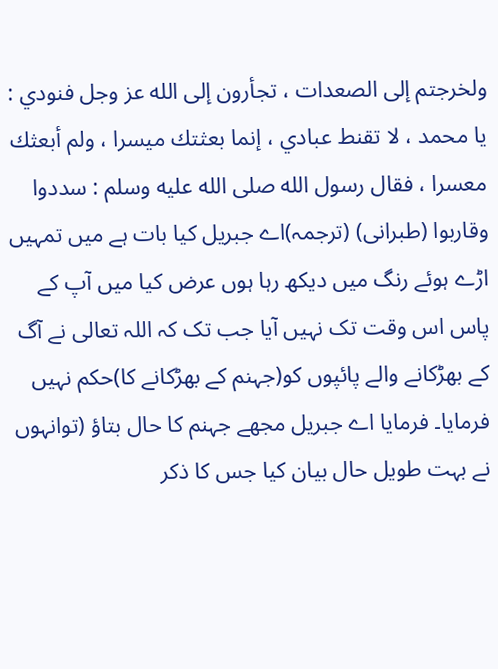ولخرجتم إلى الصعدات ، تجأرون إلى الله عز وجل فنودي : يا محمد ، لا تقنط عبادي ، إنما بعثتك ميسرا ، ولم أبعثك معسرا ، فقال رسول الله صلى الله عليه وسلم : سددوا وقاربوا (طبرانی) (ترجمہ)اے جبریل کیا بات ہے میں تمہیں اڑے ہوئے رنگ میں دیکھ رہا ہوں عرض کیا میں آپ کے پاس اس وقت تک نہیں آیا جب تک کہ اللہ تعالی نے آگ کے بھڑکانے والے پائپوں کو(جہنم کے بھڑکانے کا)حکم نہیں فرمایا۔ فرمایا اے جبریل مجھے جہنم کا حال بتاؤ (توانہوں نے بہت طویل حال بیان کیا جس کا ذکر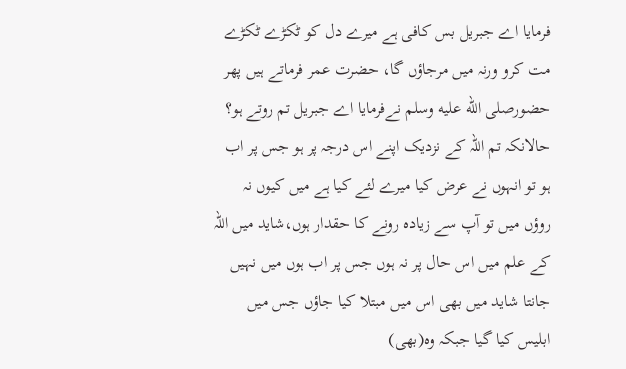فرمایا اے جبریل بس کافی ہے میرے دل کو ٹکڑے ٹکڑے مت کرو ورنہ میں مرجاؤں گا، حضرت عمر فرماتے ہیں پھر حضورصلى الله عليه وسلم نےفرمایا اے جبریل تم روتے ہو؟ حالانکہ تم اللہ کے نزدیک اپنے اس درجہ پر ہو جس پر اب ہو تو انہوں نے عرض کیا میرے لئے کیا ہے میں کیوں نہ روؤں میں تو آپ سے زیادہ رونے کا حقدار ہوں،شاید میں اللہ کے علم میں اس حال پر نہ ہوں جس پر اب ہوں میں نہیں جانتا شاید میں بھی اس میں مبتلا کیا جاؤں جس میں ابلیس کیا گیا جبکہ وہ(بھی)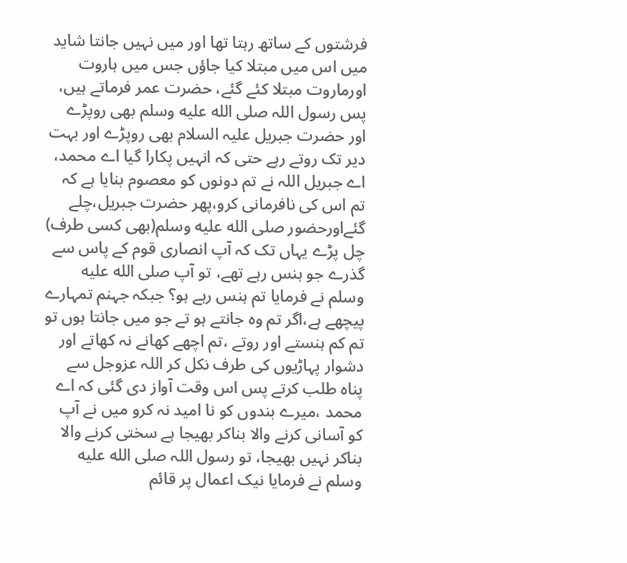فرشتوں کے ساتھ رہتا تھا اور میں نہیں جانتا شاید میں اس میں مبتلا کیا جاؤں جس میں ہاروت اورماروت مبتلا کئے گئے، حضرت عمر فرماتے ہیں، پس رسول اللہ صلى الله عليه وسلم بھی روپڑے اور حضرت جبریل علیہ السلام بھی روپڑے اور بہت دیر تک روتے رہے حتی کہ انہیں پکارا گیا اے محمد، اے جبریل اللہ نے تم دونوں کو معصوم بنایا ہے کہ تم اس کی نافرمانی کرو،پھر حضرت جبریل،چلے گئےاورحضور صلى الله عليه وسلم(بھی کسی طرف) چل پڑے یہاں تک کہ آپ انصاری قوم کے پاس سے گذرے جو ہنس رہے تھے، تو آپ صلى الله عليه وسلم نے فرمایا تم ہنس رہے ہو؟ جبکہ جہنم تمہارے پیچھے ہے،اگر تم وہ جانتے ہو تے جو میں جانتا ہوں تو تم کم ہنستے اور روتے ،تم اچھے کھانے نہ کھاتے اور دشوار پہاڑیوں کی طرف نکل کر اللہ عزوجل سے پناہ طلب کرتے پس اس وقت آواز دی گئی کہ اے محمد ،میرے بندوں کو نا امید نہ کرو میں نے آپ کو آسانی کرنے والا بناکر بھیجا ہے سختی کرنے والا بناکر نہیں بھیجا، تو رسول اللہ صلى الله عليه وسلم نے فرمایا نیک اعمال پر قائم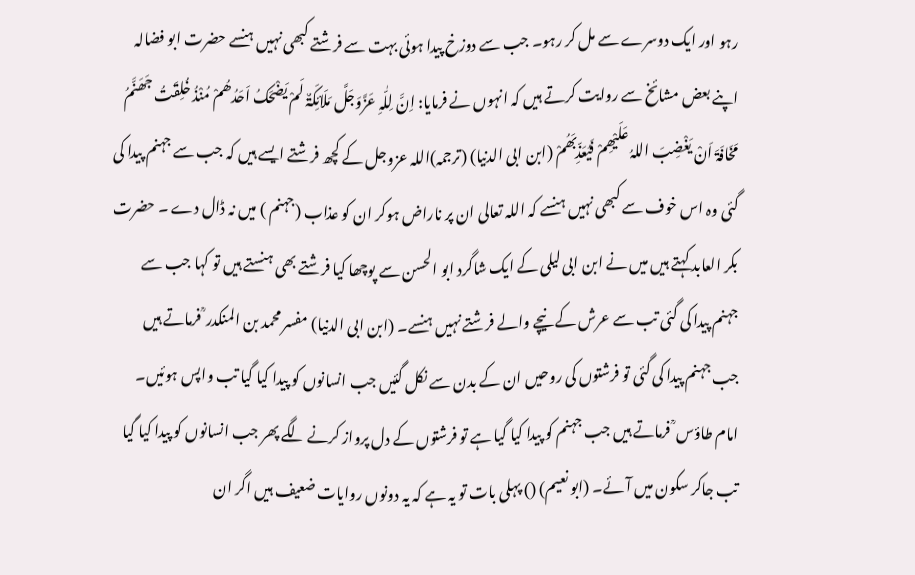رہو اور ایک دوسرے سے مل کر رہو۔ جب سے دوزخ پیدا ہوئی بہت سے فرشتے کبھی نہیں ہنسے حضرت ابو فضالہ اپنے بعض مشائخ سے روایت کرتے ہیں کہ انہوں نے فرمایا: اِنَّ لِلّٰہِ عَزَّوَجَلَّ مَلَائِکَۃٌ لَمْ یَضْحَکُ اَحَدُھُمْ مُنْذُ خُلِقَتُ جَھَنَّمُ مَخَافَۃَ اَنْ یَغْضِبَ اللہُ عَلَیْھِمْ فَیُعَذِّبَھُمْ (ابن ابی الدنیا) (ترجمہ)اللہ عزوجل کے کچھ فرشتے ایسے ہیں کہ جب سے جہنم پیدا کی گئی وہ اس خوف سے کبھی نہیں ہنسے کہ اللہ تعالی ان پر ناراض ہوکر ان کو عذاب (جہنم ) میں نہ ڈال دے ۔ حضرت بکر العابد کہتے ہیں میں نے ابن ابی لیلی کے ایک شاگرد ابو الحسن سے پوچھا کیا فرشتے بھی ہنستے ہیں تو کہا جب سے جہنم پیدا کی گئی تب سے عرش کے نیچے والے فرشتے نہیں ہنسے۔ (ابن ابی الدنیا) مفسر محمد بن المنکدر ؒ فرماتے ہیں جب جہنم پیدا کی گئی تو فرشتوں کی روحیں ان کے بدن سے نکل گئیں جب انسانوں کو پیدا کیا گیا تب واپس ہوئیں۔ امام طاؤس ؒ فرماتے ہیں جب جہنم کو پیدا کیا گیا ہے تو فرشتوں کے دل پرواز کرنے لگے پھر جب انسانوں کو پیدا کیا گیا تب جاکر سکون میں آئے۔ (ابو نعیم) () پہلی بات تو یہ ہے کہ یہ دونوں روایات ضعیف ہیں اگر ان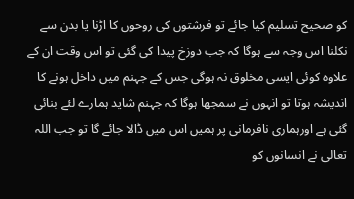کو صحیح تسلیم کیا جائے تو فرشتوں کی روحوں کا اڑنا یا بدن سے نکلنا اس وجہ سے ہوگا کہ جب دوزخ پیدا کی گئی تو اس وقت ان کے علاوہ کوئی ایسی مخلوق نہ ہوگی جس کے جہنم میں داخل ہونے کا اندیشہ ہوتا تو انہوں نے سمجھا ہوگا کہ جہنم شاید ہمارے لئے بنائی گئی ہے اورہماری نافرمانی پر ہمیں اس میں ڈالا جائے گا تو جب اللہ تعالی نے انسانوں کو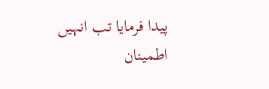پیدا فرمایا تب انہیں اطمینان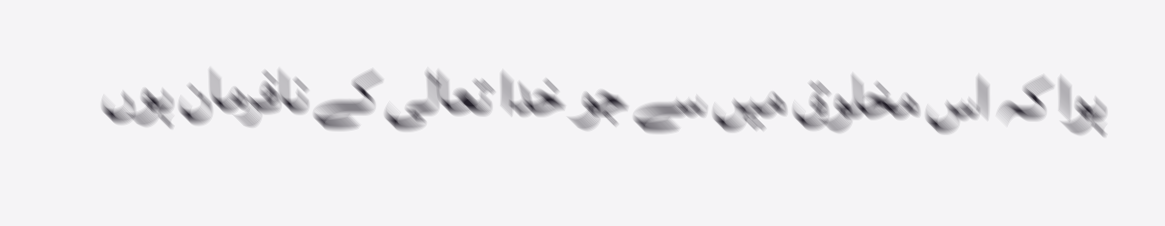ہوا کہ اس مخلوق میں سے جو خدا تعالی کے نافرمان ہوں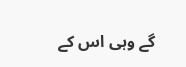گے وہی اس کے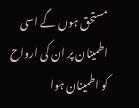مستحق ہوں گے اسی اطمینان پر ان کی ارواح کو اطمینان ہوا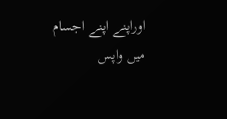اوراپنے اپنے اجسام میں واپس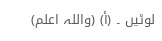لوٹیں ۔ (أ) (واللہ اعلم)